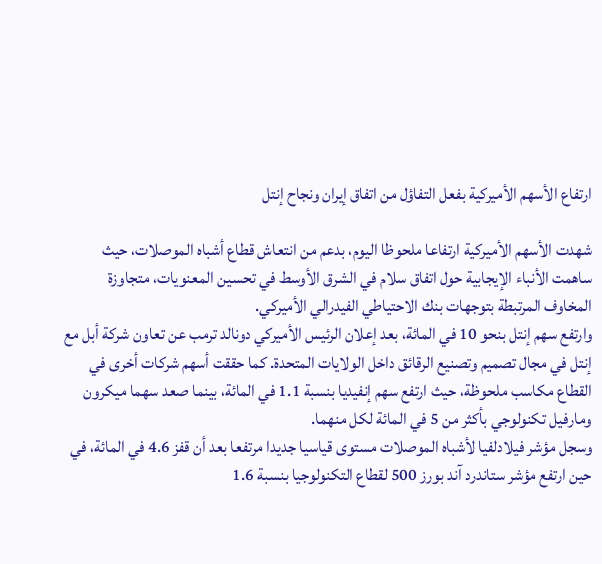ارتفاع الأسهم الأميركية بفعل التفاؤل من اتفاق إيران ونجاح إنتل

شهدت الأسهم الأميركية ارتفاعا ملحوظا اليوم، بدعم من انتعاش قطاع أشباه الموصلات، حيث ساهمت الأنباء الإيجابية حول اتفاق سلام في الشرق الأوسط في تحسين المعنويات، متجاوزة المخاوف المرتبطة بتوجهات بنك الاحتياطي الفيدرالي الأميركي.
وارتفع سهم إنتل بنحو 10 في المائة، بعد إعلان الرئيس الأميركي دونالد ترمب عن تعاون شركة أبل مع إنتل في مجال تصميم وتصنيع الرقائق داخل الولايات المتحدة. كما حققت أسهم شركات أخرى في القطاع مكاسب ملحوظة، حيث ارتفع سهم إنفيديا بنسبة 1.1 في المائة، بينما صعد سهما ميكرون ومارفيل تكنولوجي بأكثر من 5 في المائة لكل منهما.
وسجل مؤشر فيلادلفيا لأشباه الموصلات مستوى قياسيا جديدا مرتفعا بعد أن قفز 4.6 في المائة، في حين ارتفع مؤشر ستاندرد آند بورز 500 لقطاع التكنولوجيا بنسبة 1.6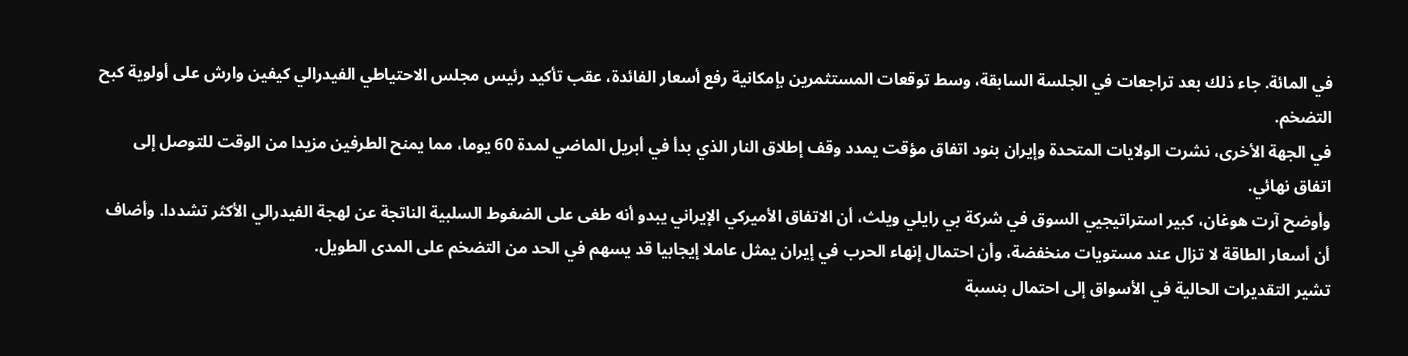في المائة. جاء ذلك بعد تراجعات في الجلسة السابقة، وسط توقعات المستثمرين بإمكانية رفع أسعار الفائدة، عقب تأكيد رئيس مجلس الاحتياطي الفيدرالي كيفين وارش على أولوية كبح التضخم.
في الجهة الأخرى، نشرت الولايات المتحدة وإيران بنود اتفاق مؤقت يمدد وقف إطلاق النار الذي بدأ في أبريل الماضي لمدة 60 يوما، مما يمنح الطرفين مزيدا من الوقت للتوصل إلى اتفاق نهائي.
وأوضح آرت هوغان، كبير استراتيجيي السوق في شركة بي رايلي ويلث، أن الاتفاق الأميركي الإيراني يبدو أنه طغى على الضغوط السلبية الناتجة عن لهجة الفيدرالي الأكثر تشددا. وأضاف أن أسعار الطاقة لا تزال عند مستويات منخفضة، وأن احتمال إنهاء الحرب في إيران يمثل عاملا إيجابيا قد يسهم في الحد من التضخم على المدى الطويل.
تشير التقديرات الحالية في الأسواق إلى احتمال بنسبة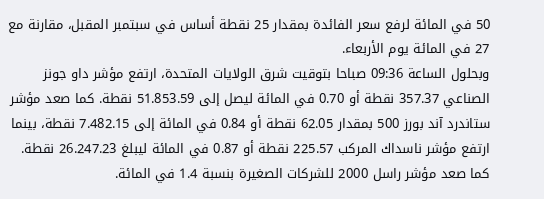50 في المائة لرفع سعر الفائدة بمقدار 25 نقطة أساس في سبتمبر المقبل، مقارنة مع 27 في المائة يوم الأربعاء.
وبحلول الساعة 09:36 صباحا بتوقيت شرق الولايات المتحدة، ارتفع مؤشر داو جونز الصناعي 357.37 نقطة أو 0.70 في المائة ليصل إلى 51.853.59 نقطة. كما صعد مؤشر ستاندرد آند بورز 500 بمقدار 62.05 نقطة أو 0.84 في المائة إلى 7.482.15 نقطة، بينما ارتفع مؤشر ناسداك المركب 225.57 نقطة أو 0.87 في المائة ليبلغ 26.247.23 نقطة. كما صعد مؤشر راسل 2000 للشركات الصغيرة بنسبة 1.4 في المائة.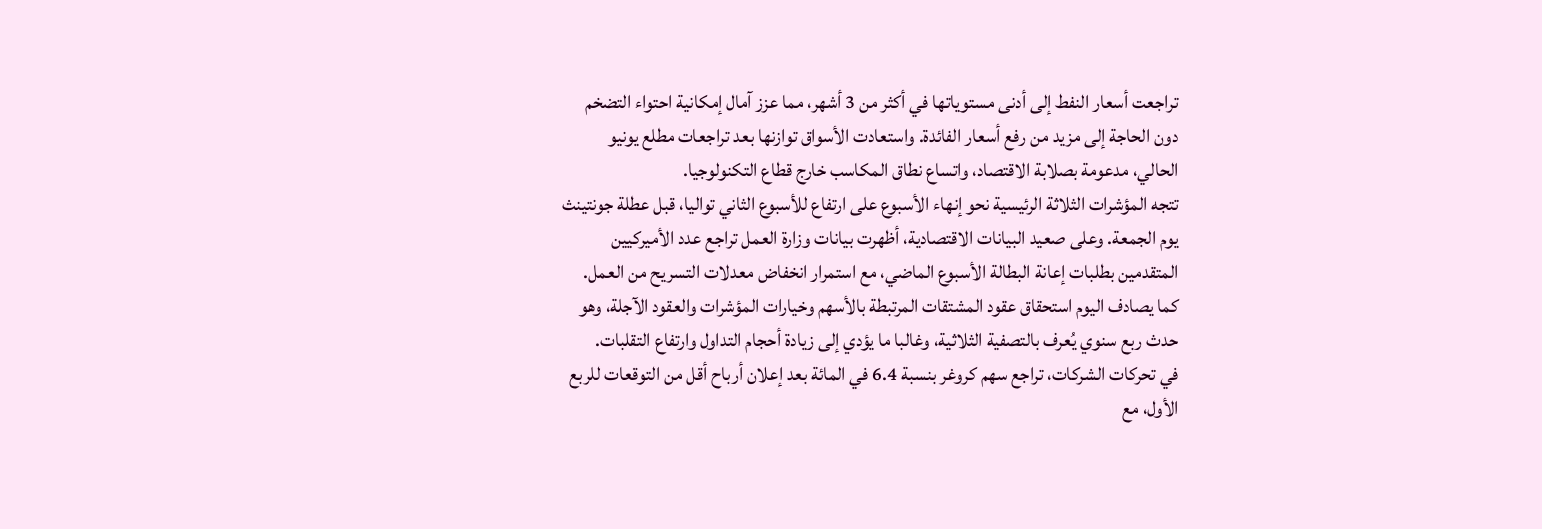تراجعت أسعار النفط إلى أدنى مستوياتها في أكثر من 3 أشهر، مما عزز آمال إمكانية احتواء التضخم دون الحاجة إلى مزيد من رفع أسعار الفائدة. واستعادت الأسواق توازنها بعد تراجعات مطلع يونيو الحالي، مدعومة بصلابة الاقتصاد، واتساع نطاق المكاسب خارج قطاع التكنولوجيا.
تتجه المؤشرات الثلاثة الرئيسية نحو إنهاء الأسبوع على ارتفاع للأسبوع الثاني تواليا، قبل عطلة جونتينث يوم الجمعة. وعلى صعيد البيانات الاقتصادية، أظهرت بيانات وزارة العمل تراجع عدد الأميركيين المتقدمين بطلبات إعانة البطالة الأسبوع الماضي، مع استمرار انخفاض معدلات التسريح من العمل.
كما يصادف اليوم استحقاق عقود المشتقات المرتبطة بالأسهم وخيارات المؤشرات والعقود الآجلة، وهو حدث ربع سنوي يُعرف بالتصفية الثلاثية، وغالبا ما يؤدي إلى زيادة أحجام التداول وارتفاع التقلبات.
في تحركات الشركات، تراجع سهم كروغر بنسبة 6.4 في المائة بعد إعلان أرباح أقل من التوقعات للربع الأول، مع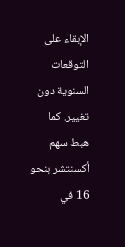الإبقاء على التوقعات السنوية دون تغيير. كما هبط سهم أكسنتشر بنحو 16 في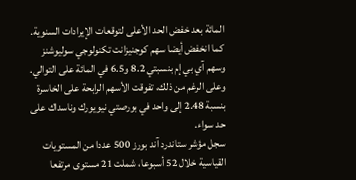المائة بعد خفض الحد الأعلى لتوقعات الإيرادات السنوية.
كما انخفض أيضا سهم كوجنيزانت تكنولوجي سوليوشنز وسهم آي بي إم بنسبتي 8.2 و6.5 في المائة على التوالي. وعلى الرغم من ذلك، تفوقت الأسهم الرابحة على الخاسرة بنسبة 2.48 إلى واحد في بورصتي نيويورك وناسداك على حد سواء.
سجل مؤشر ستاندرد آند بورز 500 عددا من المستويات القياسية خلال 52 أسبوعا، شملت 21 مستوى مرتفعا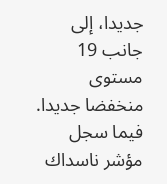جديدا، إلى جانب 19 مستوى منخفضا جديدا. فيما سجل مؤشر ناسداك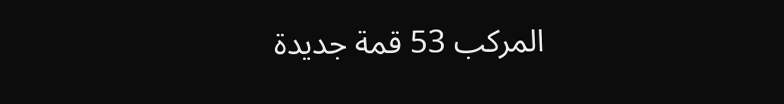المركب 53 قمة جديدة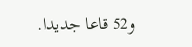و52 قاعا جديدا.